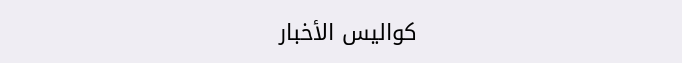كواليس الأخبار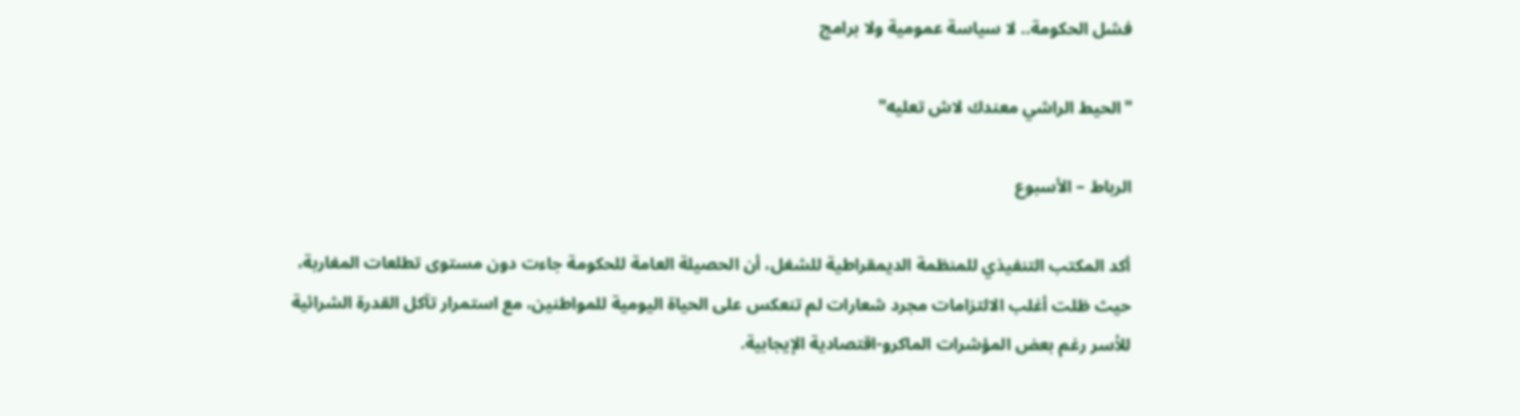فشل الحكومة.. لا سياسة عمومية ولا برامج

"الحيط الراشي معندك لاش تعليه"

الرباط – الأسبوع

أكد المكتب التنفيذي للمنظمة الديمقراطية للشغل، أن الحصيلة العامة للحكومة جاءت دون مستوى تطلعات المغاربة، حيث ظلت أغلب الالتزامات مجرد شعارات لم تنعكس على الحياة اليومية للمواطنين، مع استمرار تآكل القدرة الشرائية للأسر رغم بعض المؤشرات الماكرو-اقتصادية الإيجابية.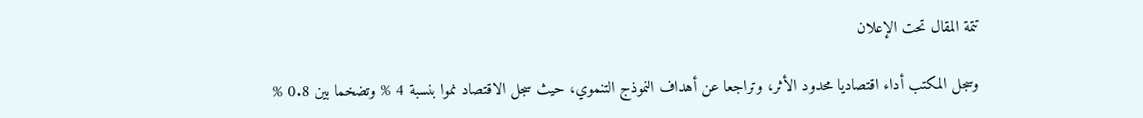تتمة المقال تحت الإعلان

وسجل المكتب أداء اقتصاديا محدود الأثر، وتراجعا عن أهداف النموذج التنموي، حيث سجل الاقتصاد نموا بنسبة 4 % وتضخما بين 0.8 %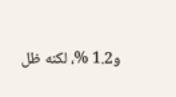و1.2 %، لكنه ظل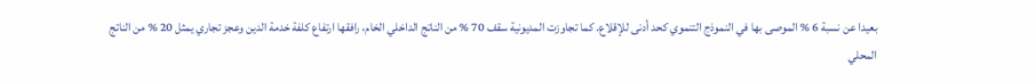بعيدا عن نسبة 6 % الموصى بها في النموذج التنموي كحد أدنى للإقلاع. كما تجاوزت المديونية سقف 70 % من الناتج الداخلي الخام، رافقها ارتفاع كلفة خدمة الدين وعجز تجاري يمثل 20 % من الناتج المحلي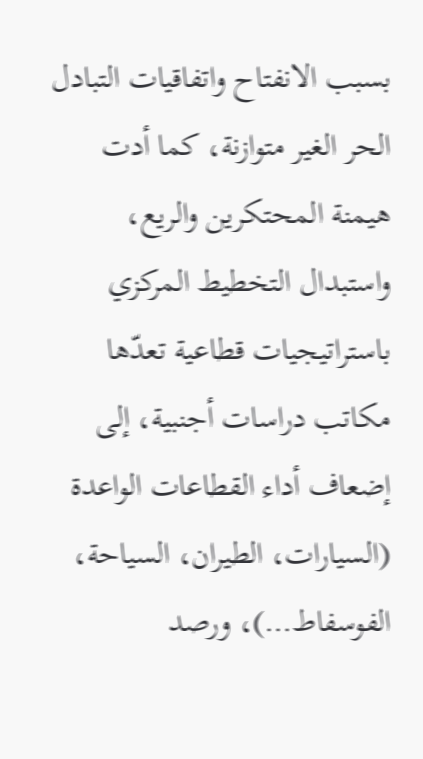بسبب الانفتاح واتفاقيات التبادل الحر الغير متوازنة، كما أدت هيمنة المحتكرين والريع، واستبدال التخطيط المركزي باستراتيجيات قطاعية تعدّها مكاتب دراسات أجنبية، إلى إضعاف أداء القطاعات الواعدة (السيارات، الطيران، السياحة، الفوسفاط…)، ورصد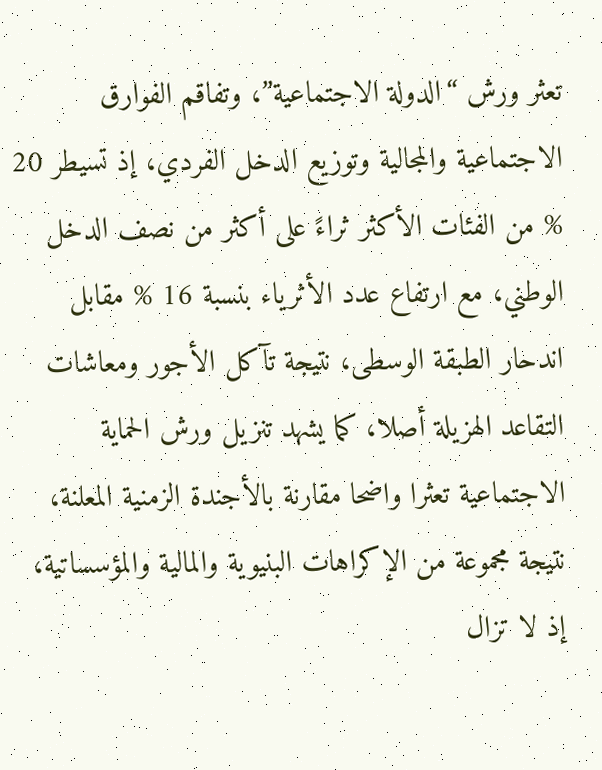تعثر ورش “الدولة الاجتماعية”، وتفاقم الفوارق الاجتماعية والمجالية وتوزيع الدخل الفردي، إذ تسيطر 20 % من الفئات الأكثر ثراءً على أكثر من نصف الدخل الوطني، مع ارتفاع عدد الأثرياء بنسبة 16 % مقابل اندحار الطبقة الوسطى، نتيجة تآكل الأجور ومعاشات التقاعد الهزيلة أصلا، كما يشهد تنزيل ورش الحماية الاجتماعية تعثرا واضحا مقارنة بالأجندة الزمنية المعلنة، نتيجة مجموعة من الإكراهات البنيوية والمالية والمؤسساتية، إذ لا تزال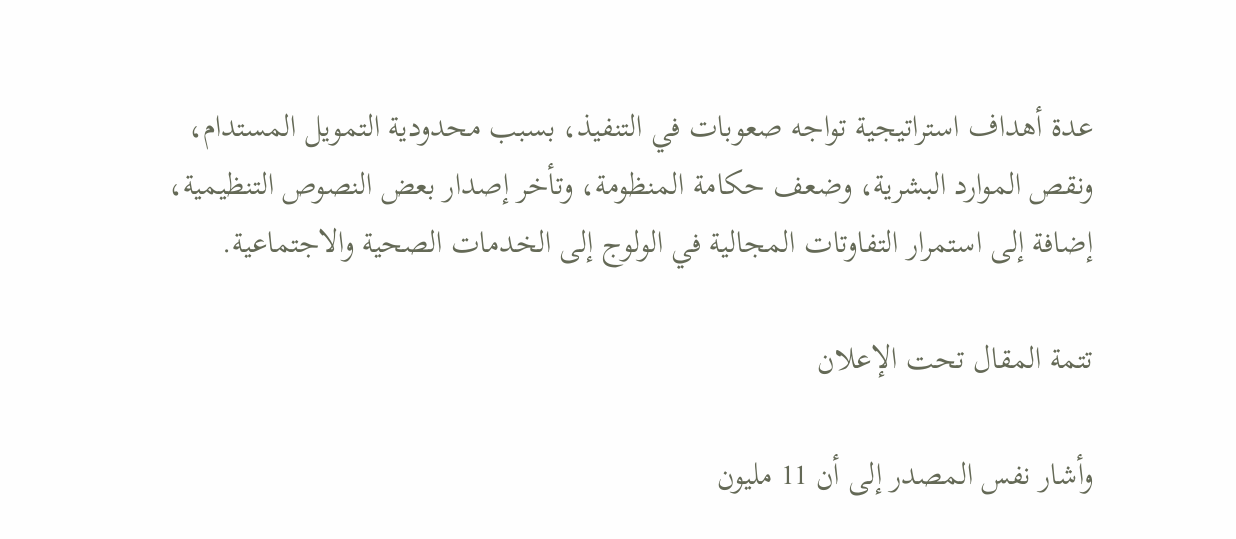عدة أهداف استراتيجية تواجه صعوبات في التنفيذ، بسبب محدودية التمويل المستدام، ونقص الموارد البشرية، وضعف حكامة المنظومة، وتأخر إصدار بعض النصوص التنظيمية، إضافة إلى استمرار التفاوتات المجالية في الولوج إلى الخدمات الصحية والاجتماعية.

تتمة المقال تحت الإعلان

وأشار نفس المصدر إلى أن 11 مليون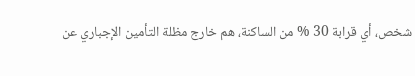شخص، أي قرابة 30 % من الساكنة، هم خارج مظلة التأمين الإجباري عن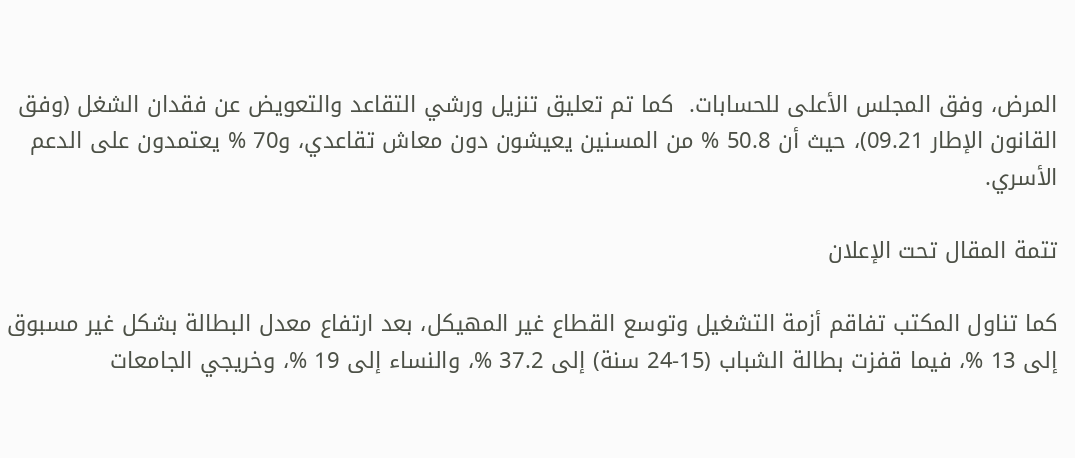المرض، وفق المجلس الأعلى للحسابات.  كما تم تعليق تنزيل ورشي التقاعد والتعويض عن فقدان الشغل (وفق القانون الإطار 09.21)، حيث أن 50.8 % من المسنين يعيشون دون معاش تقاعدي، و70 % يعتمدون على الدعم الأسري.

تتمة المقال تحت الإعلان

كما تناول المكتب تفاقم أزمة التشغيل وتوسع القطاع غير المهيكل، بعد ارتفاع معدل البطالة بشكل غير مسبوق إلى 13 %، فيما قفزت بطالة الشباب (15-24 سنة) إلى 37.2 %، والنساء إلى 19 %، وخريجي الجامعات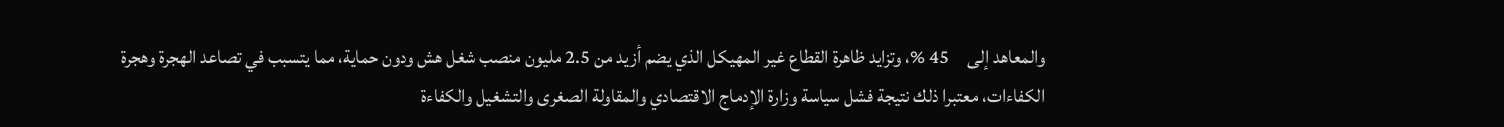والمعاهد إلى     45 %، وتزايد ظاهرة القطاع غير المهيكل الذي يضم أزيد من 2.5 مليون منصب شغل هش ودون حماية، مما يتسبب في تصاعد الهجرة وهجرة الكفاءات، معتبرا ذلك نتيجة فشل سياسة وزارة الإدماج الاقتصادي والمقاولة الصغرى والتشغيل والكفاءة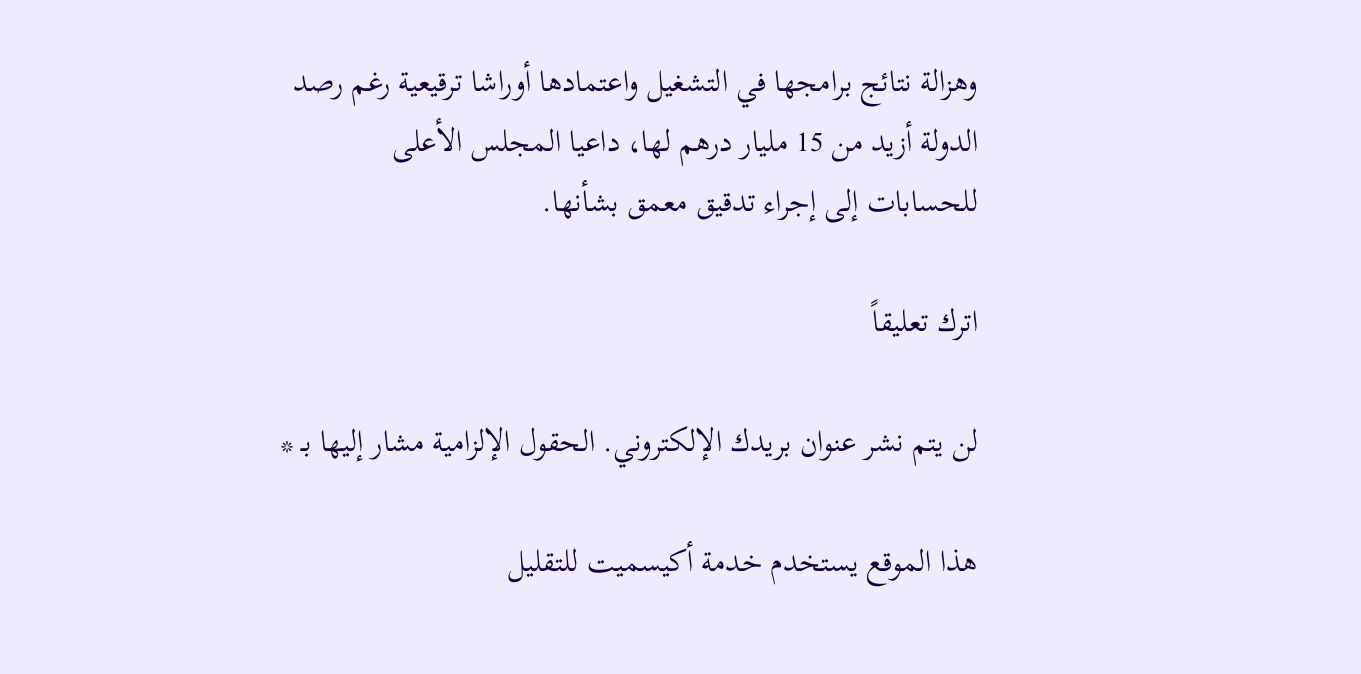وهزالة نتائج برامجها في التشغيل واعتمادها أوراشا ترقيعية رغم رصد الدولة أزيد من 15 مليار درهم لها، داعيا المجلس الأعلى للحسابات إلى إجراء تدقيق معمق بشأنها.

اترك تعليقاً

لن يتم نشر عنوان بريدك الإلكتروني. الحقول الإلزامية مشار إليها بـ *

هذا الموقع يستخدم خدمة أكيسميت للتقليل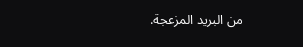من البريد المزعجة.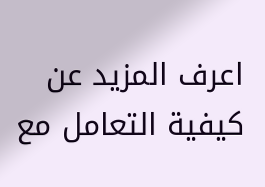اعرف المزيد عن كيفية التعامل مع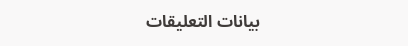بيانات التعليقات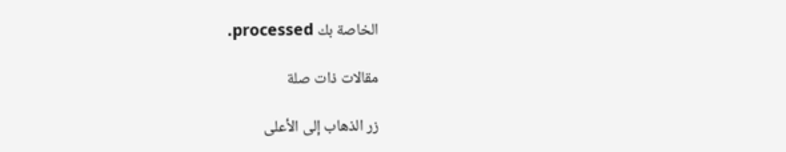الخاصة بك processed.

مقالات ذات صلة

زر الذهاب إلى الأعلى